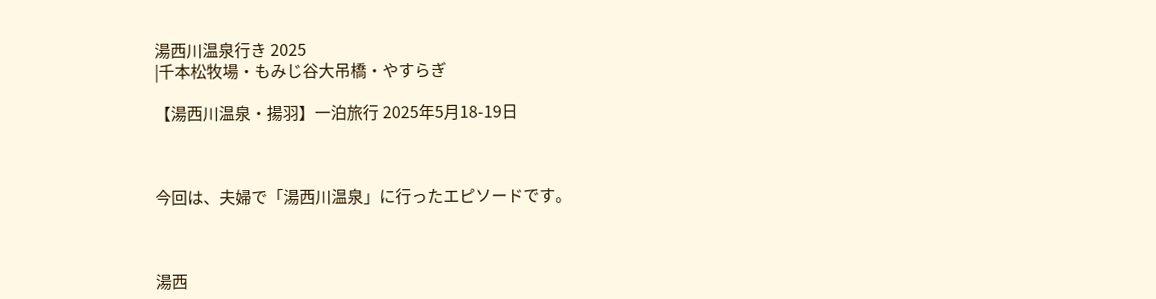湯西川温泉行き 2025
|千本松牧場・もみじ谷大吊橋・やすらぎ

【湯西川温泉・揚羽】一泊旅行 2025年5月18-19日



今回は、夫婦で「湯西川温泉」に行ったエピソードです。



湯西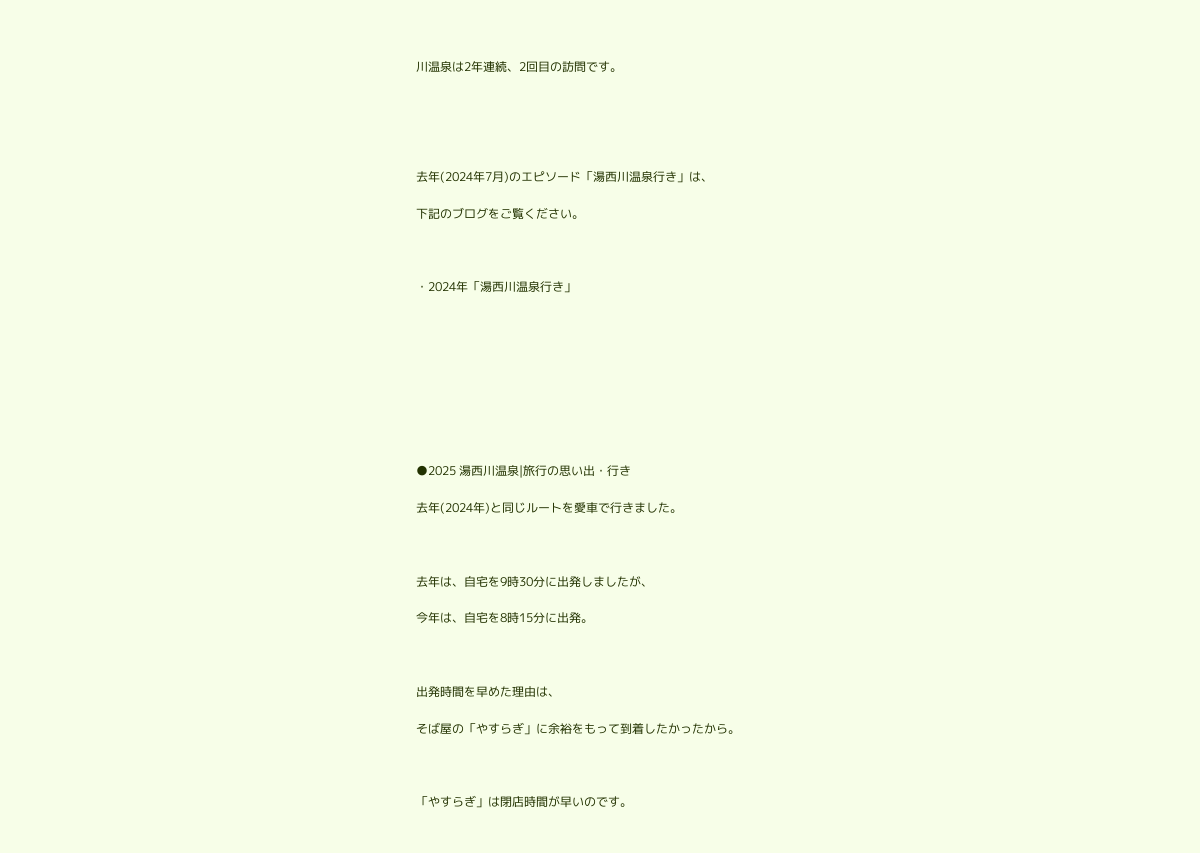川温泉は2年連続、2回目の訪問です。





去年(2024年7月)のエピソード「湯西川温泉行き」は、

下記のブログをご覧ください。



・2024年「湯西川温泉行き」









●2025 湯西川温泉|旅行の思い出・行き

去年(2024年)と同じルートを愛車で行きました。



去年は、自宅を9時30分に出発しましたが、

今年は、自宅を8時15分に出発。



出発時間を早めた理由は、

そば屋の「やすらぎ」に余裕をもって到着したかったから。



「やすらぎ」は閉店時間が早いのです。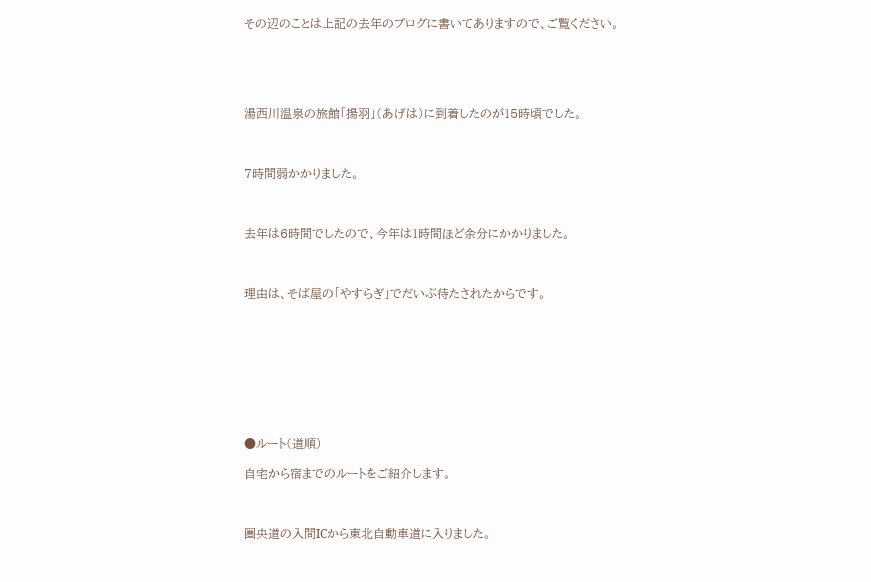その辺のことは上記の去年のブログに書いてありますので、ご覧ください。





湯西川温泉の旅館「揚羽」(あげは)に到着したのが15時頃でした。



7時間弱かかりました。



去年は6時間でしたので、今年は1時間ほど余分にかかりました。



理由は、そば屋の「やすらぎ」でだいぶ待たされたからです。









●ルート(道順)

自宅から宿までのルートをご紹介します。



圏央道の入間ICから東北自動車道に入りました。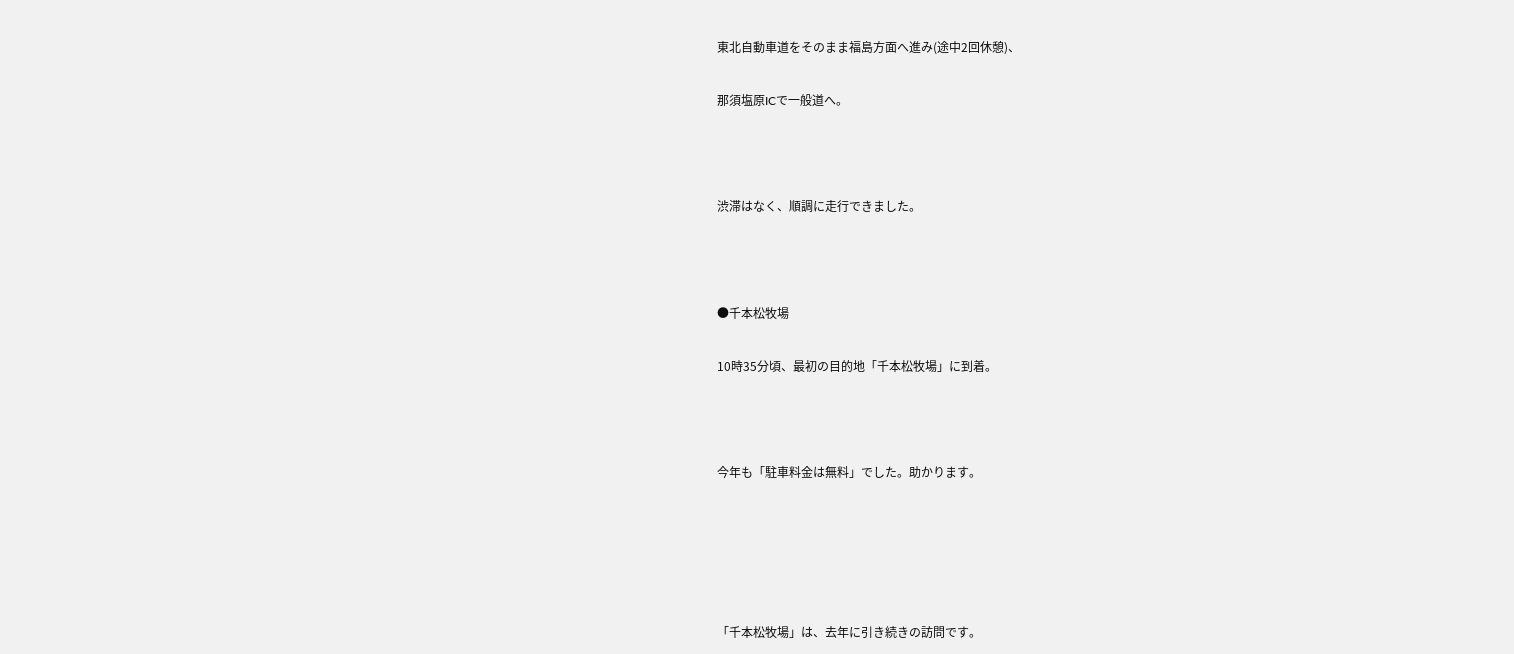東北自動車道をそのまま福島方面へ進み(途中2回休憩)、

那須塩原ICで一般道へ。



渋滞はなく、順調に走行できました。



●千本松牧場

10時35分頃、最初の目的地「千本松牧場」に到着。



今年も「駐車料金は無料」でした。助かります。





「千本松牧場」は、去年に引き続きの訪問です。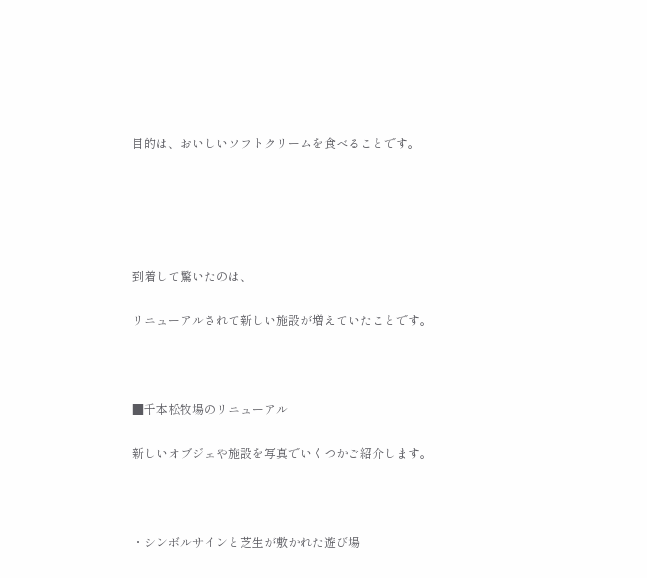目的は、おいしいソフトクリームを食べることです。





到着して驚いたのは、

リニューアルされて新しい施設が増えていたことです。



■千本松牧場のリニューアル

新しいオブジェや施設を写真でいくつかご紹介します。



・シンボルサインと芝生が敷かれた遊び場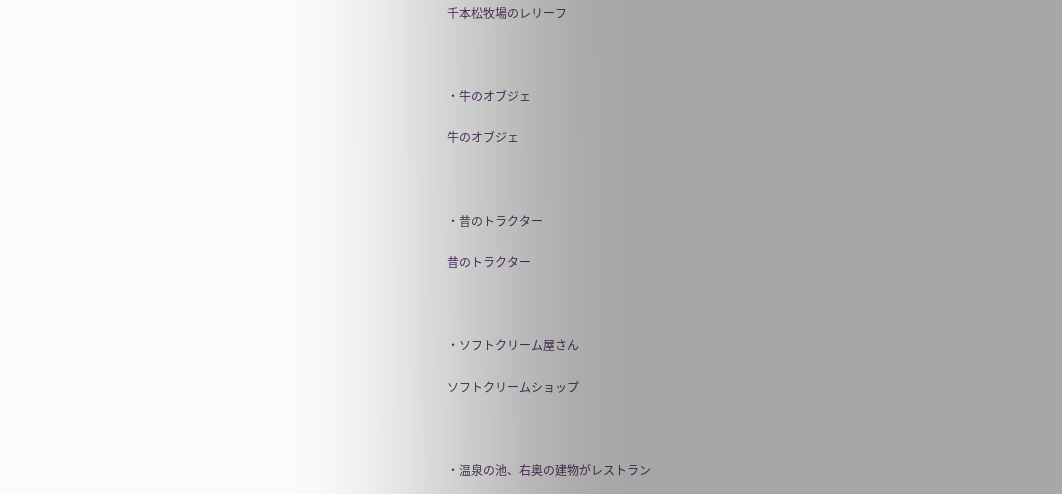千本松牧場のレリーフ



・牛のオブジェ

牛のオブジェ



・昔のトラクター

昔のトラクター



・ソフトクリーム屋さん

ソフトクリームショップ



・温泉の池、右奥の建物がレストラン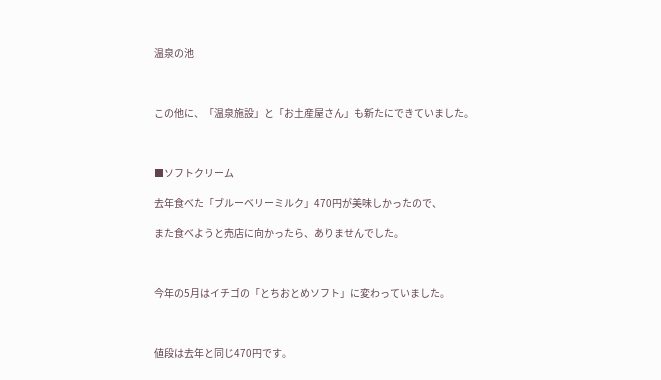温泉の池



この他に、「温泉施設」と「お土産屋さん」も新たにできていました。



■ソフトクリーム

去年食べた「ブルーベリーミルク」470円が美味しかったので、

また食べようと売店に向かったら、ありませんでした。



今年の5月はイチゴの「とちおとめソフト」に変わっていました。



値段は去年と同じ470円です。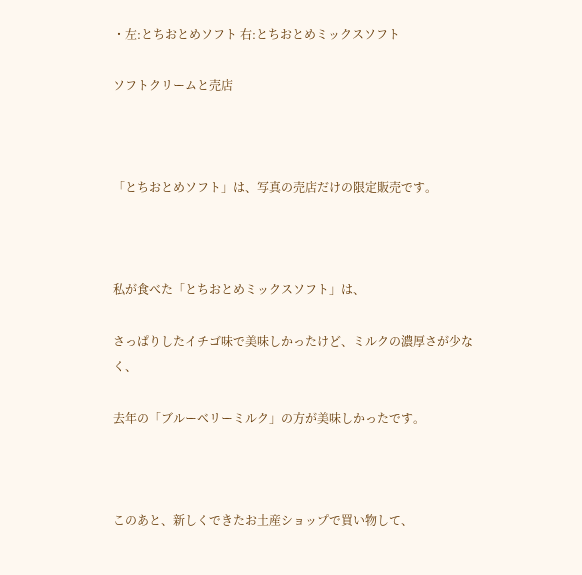・左:とちおとめソフト 右:とちおとめミックスソフト

ソフトクリームと売店



「とちおとめソフト」は、写真の売店だけの限定販売です。



私が食べた「とちおとめミックスソフト」は、

さっぱりしたイチゴ味で美味しかったけど、ミルクの濃厚さが少なく、

去年の「ブルーベリーミルク」の方が美味しかったです。



このあと、新しくできたお土産ショップで買い物して、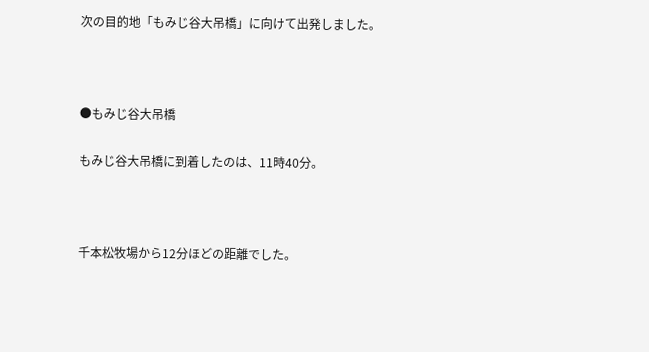次の目的地「もみじ谷大吊橋」に向けて出発しました。



●もみじ谷大吊橋

もみじ谷大吊橋に到着したのは、11時40分。



千本松牧場から12分ほどの距離でした。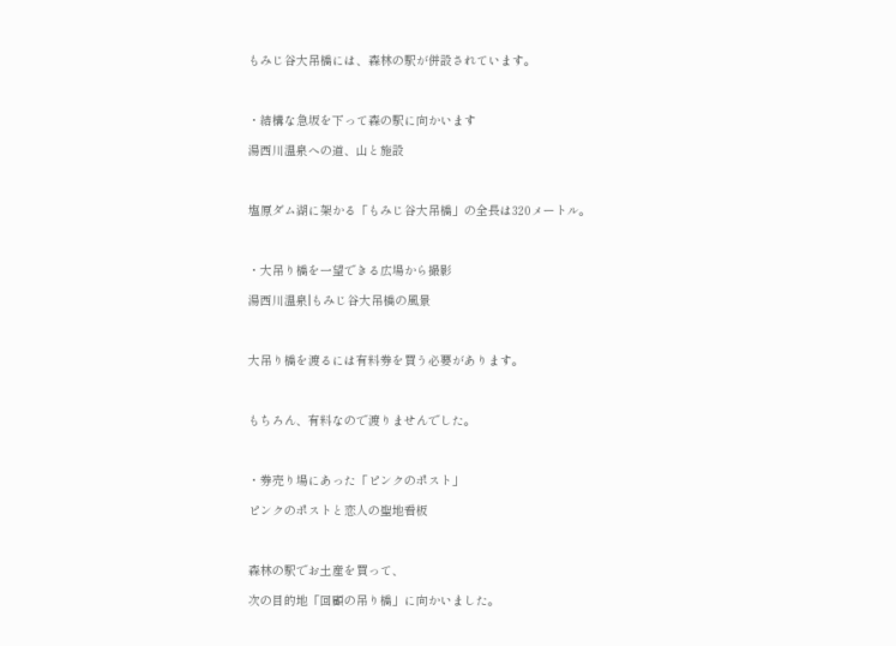もみじ谷大吊橋には、森林の駅が併設されています。



・結構な急坂を下って森の駅に向かいます

湯西川温泉への道、山と施設



塩原ダム湖に架かる「もみじ谷大吊橋」の全長は320メートル。



・大吊り橋を一望できる広場から撮影

湯西川温泉|もみじ谷大吊橋の風景



大吊り橋を渡るには有料券を買う必要があります。



もちろん、有料なので渡りませんでした。



・券売り場にあった「ピンクのポスト」

ピンクのポストと恋人の聖地看板



森林の駅でお土産を買って、

次の目的地「回顧の吊り橋」に向かいました。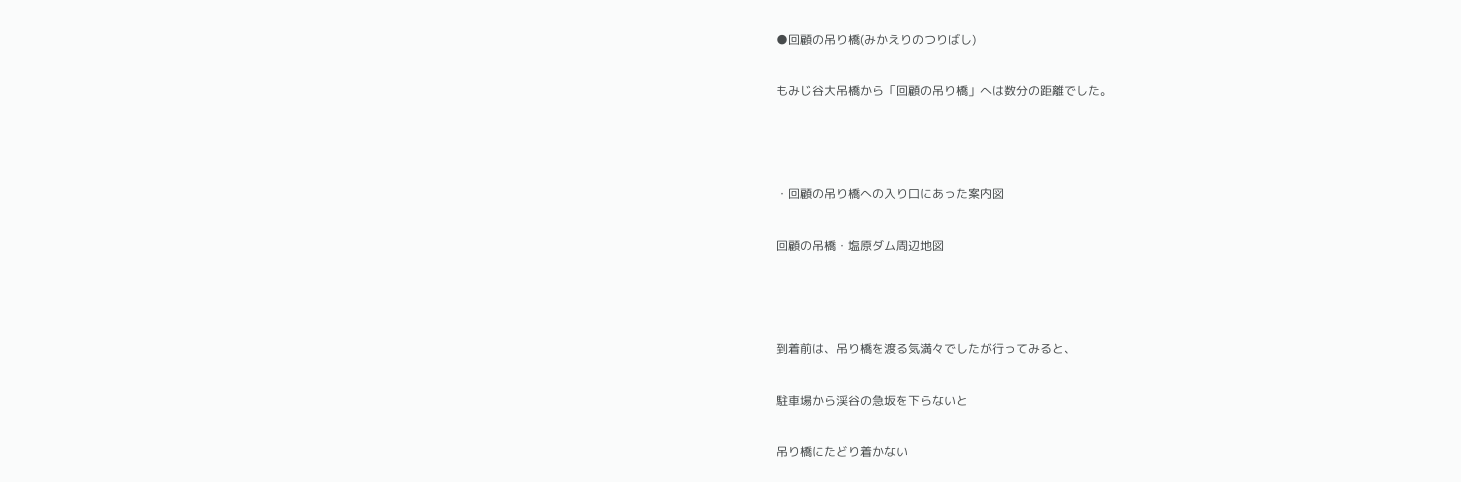●回顧の吊り橋(みかえりのつりばし)

もみじ谷大吊橋から「回顧の吊り橋」へは数分の距離でした。



・回顧の吊り橋への入り口にあった案内図

回顧の吊橋・塩原ダム周辺地図



到着前は、吊り橋を渡る気満々でしたが行ってみると、

駐車場から渓谷の急坂を下らないと

吊り橋にたどり着かない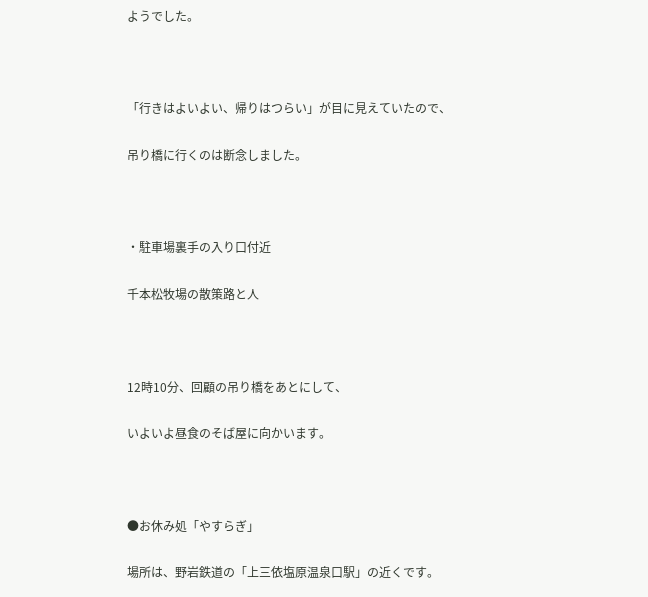ようでした。



「行きはよいよい、帰りはつらい」が目に見えていたので、

吊り橋に行くのは断念しました。



・駐車場裏手の入り口付近

千本松牧場の散策路と人



12時10分、回顧の吊り橋をあとにして、

いよいよ昼食のそば屋に向かいます。



●お休み処「やすらぎ」

場所は、野岩鉄道の「上三依塩原温泉口駅」の近くです。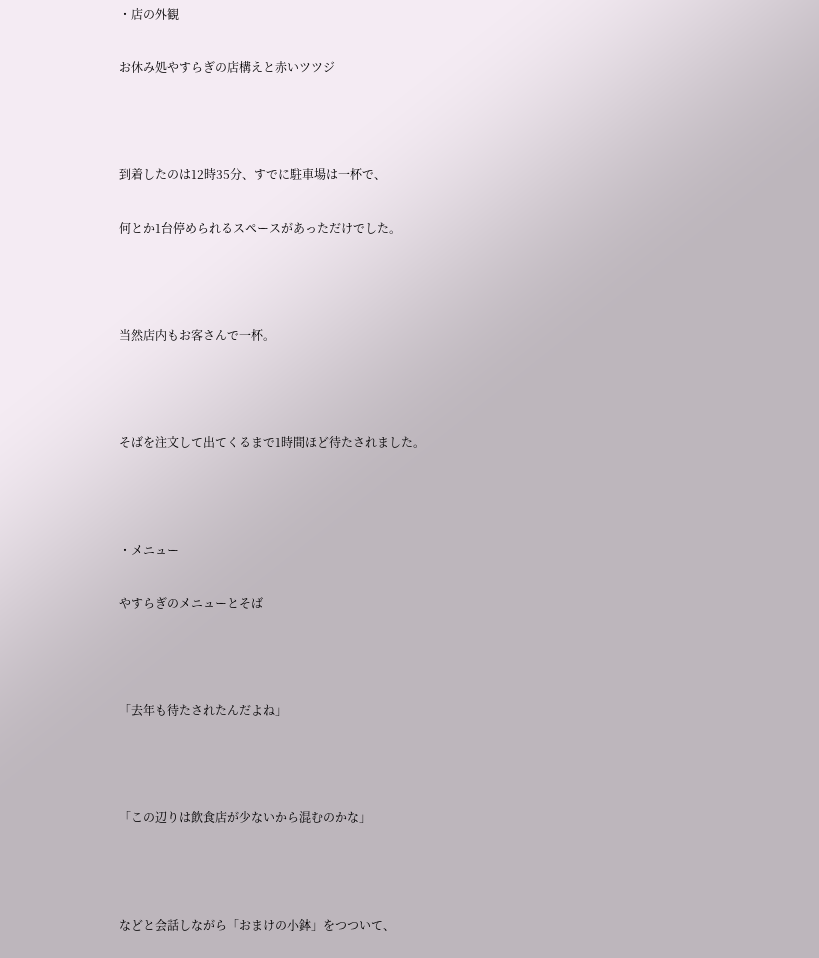・店の外観

お休み処やすらぎの店構えと赤いツツジ



到着したのは12時35分、すでに駐車場は一杯で、

何とか1台停められるスペースがあっただけでした。



当然店内もお客さんで一杯。



そばを注文して出てくるまで1時間ほど待たされました。



・メニュー

やすらぎのメニューとそば



「去年も待たされたんだよね」



「この辺りは飲食店が少ないから混むのかな」



などと会話しながら「おまけの小鉢」をつついて、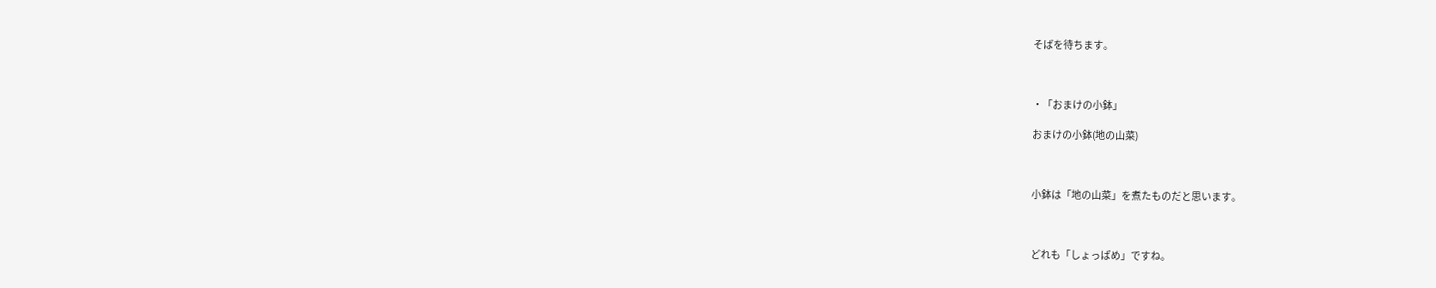そばを待ちます。



・「おまけの小鉢」

おまけの小鉢(地の山菜)



小鉢は「地の山菜」を煮たものだと思います。



どれも「しょっぱめ」ですね。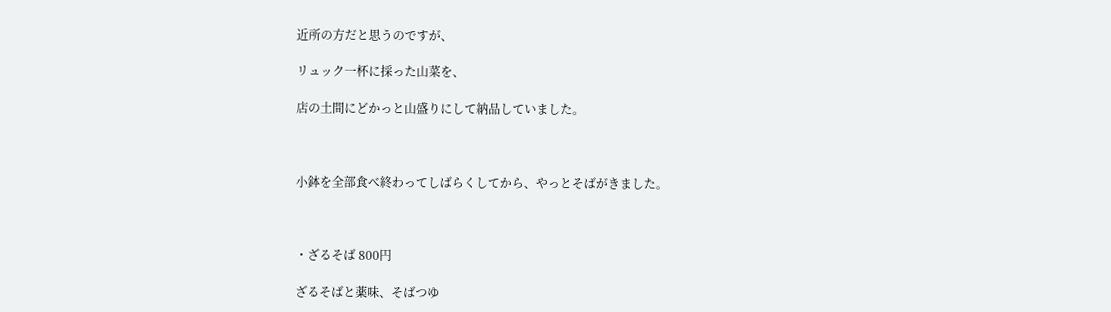近所の方だと思うのですが、

リュック一杯に採った山菜を、

店の土間にどかっと山盛りにして納品していました。



小鉢を全部食べ終わってしばらくしてから、やっとそばがきました。



・ざるそば 800円

ざるそばと薬味、そばつゆ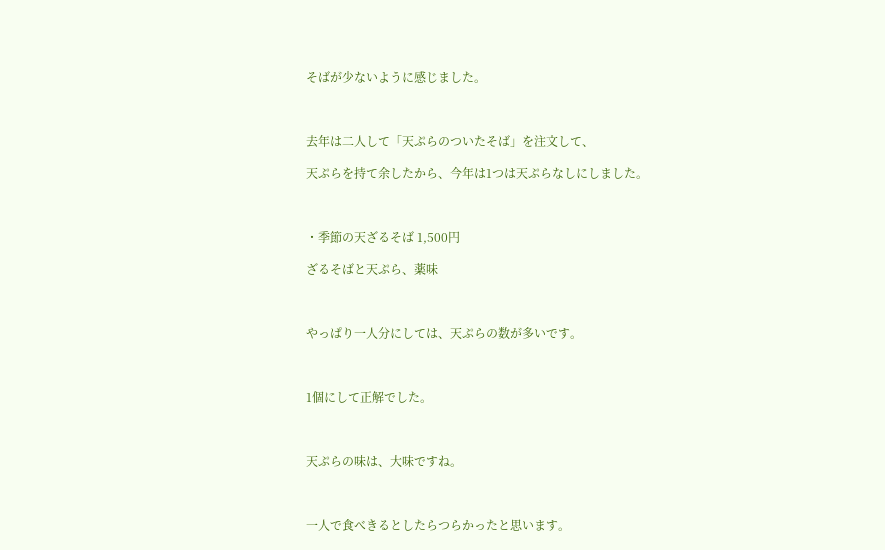そばが少ないように感じました。



去年は二人して「天ぷらのついたそば」を注文して、

天ぷらを持て余したから、今年は1つは天ぷらなしにしました。



・季節の天ざるそば 1,500円

ざるそばと天ぷら、薬味



やっぱり一人分にしては、天ぷらの数が多いです。



1個にして正解でした。



天ぷらの味は、大味ですね。



一人で食べきるとしたらつらかったと思います。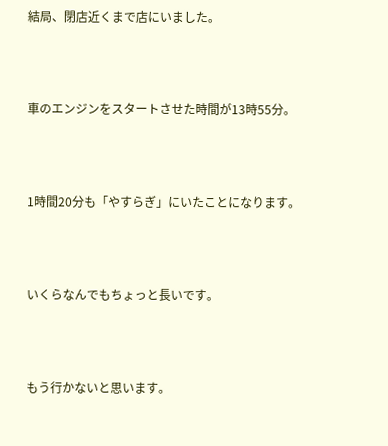結局、閉店近くまで店にいました。



車のエンジンをスタートさせた時間が13時55分。



1時間20分も「やすらぎ」にいたことになります。



いくらなんでもちょっと長いです。



もう行かないと思います。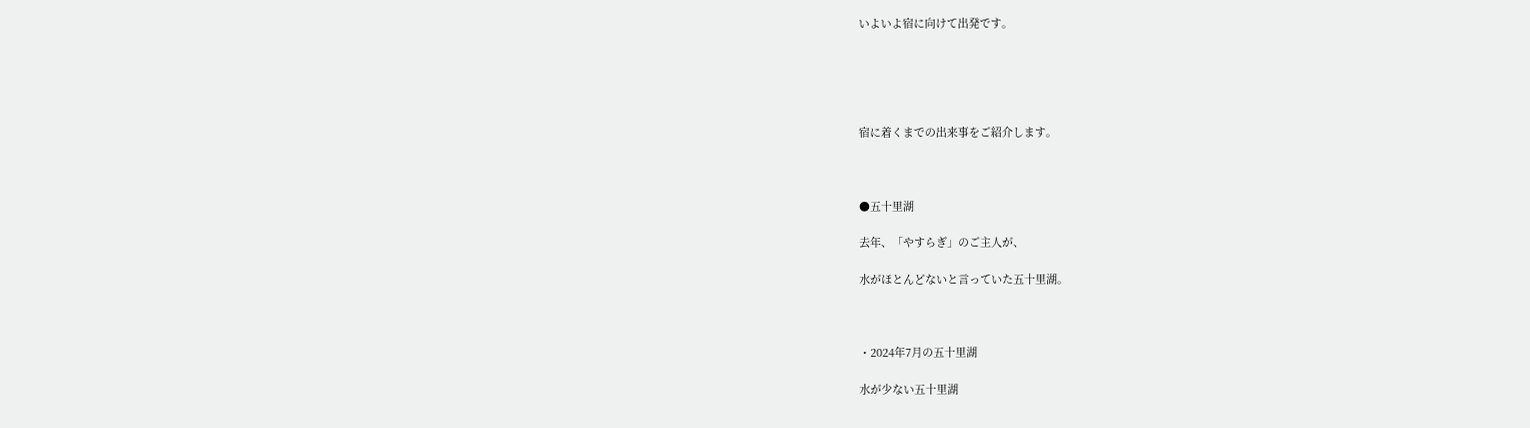いよいよ宿に向けて出発です。





宿に着くまでの出来事をご紹介します。



●五十里湖

去年、「やすらぎ」のご主人が、

水がほとんどないと言っていた五十里湖。



・2024年7月の五十里湖

水が少ない五十里湖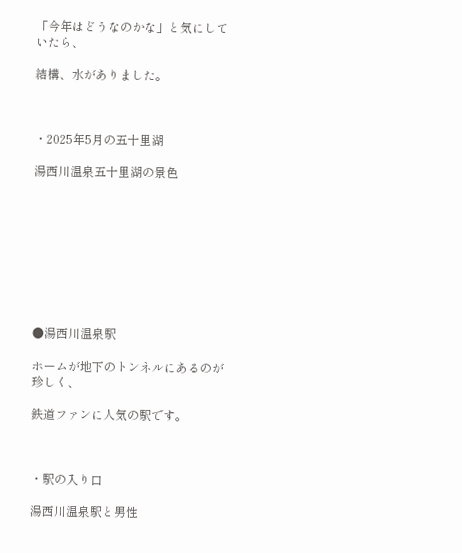「今年はどうなのかな」と気にしていたら、

結構、水がありました。



・2025年5月の五十里湖

湯西川温泉五十里湖の景色









●湯西川温泉駅

ホームが地下のトンネルにあるのが珍しく、

鉄道ファンに人気の駅です。



・駅の入り口

湯西川温泉駅と男性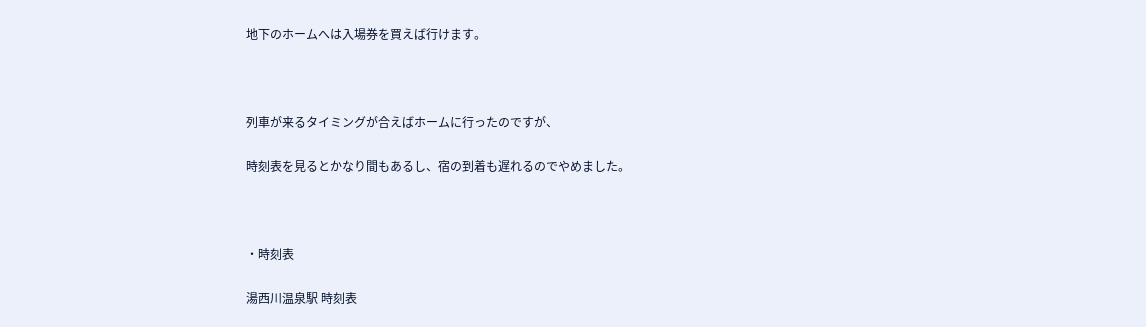地下のホームへは入場券を買えば行けます。



列車が来るタイミングが合えばホームに行ったのですが、

時刻表を見るとかなり間もあるし、宿の到着も遅れるのでやめました。



・時刻表

湯西川温泉駅 時刻表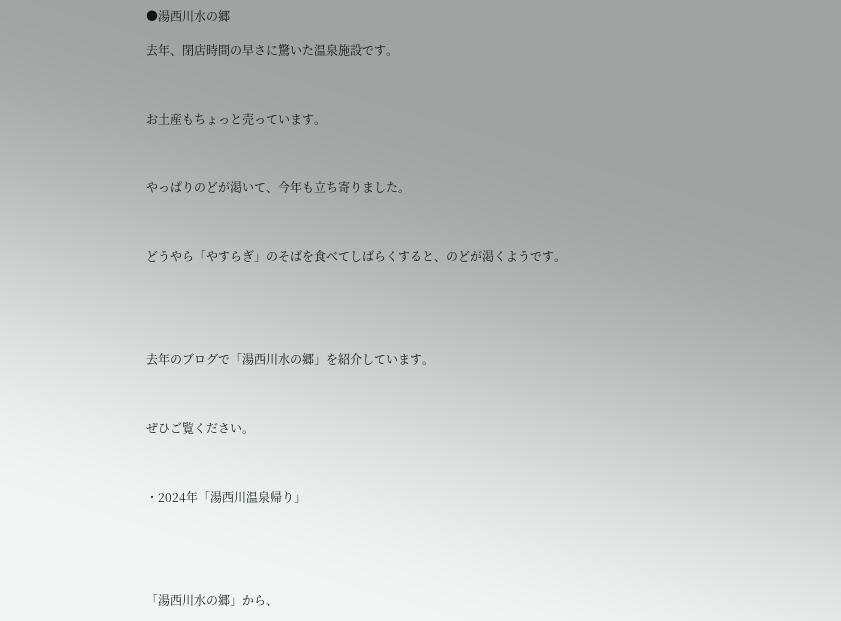●湯西川水の郷

去年、閉店時間の早さに驚いた温泉施設です。



お土産もちょっと売っています。



やっぱりのどが渇いて、今年も立ち寄りました。



どうやら「やすらぎ」のそばを食べてしばらくすると、のどが渇くようです。





去年のブログで「湯西川水の郷」を紹介しています。



ぜひご覧ください。



・2024年「湯西川温泉帰り」





「湯西川水の郷」から、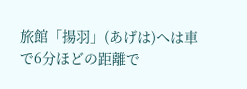旅館「揚羽」(あげは)へは車で6分ほどの距離で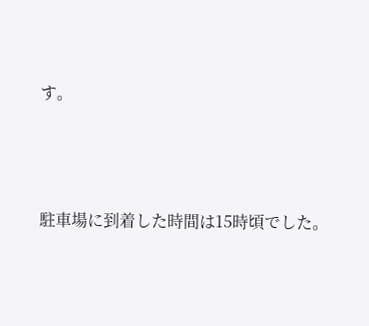す。



駐車場に到着した時間は15時頃でした。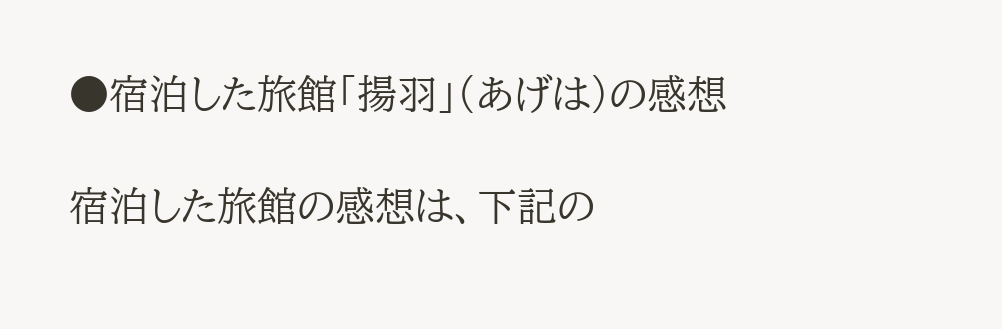●宿泊した旅館「揚羽」(あげは)の感想

宿泊した旅館の感想は、下記の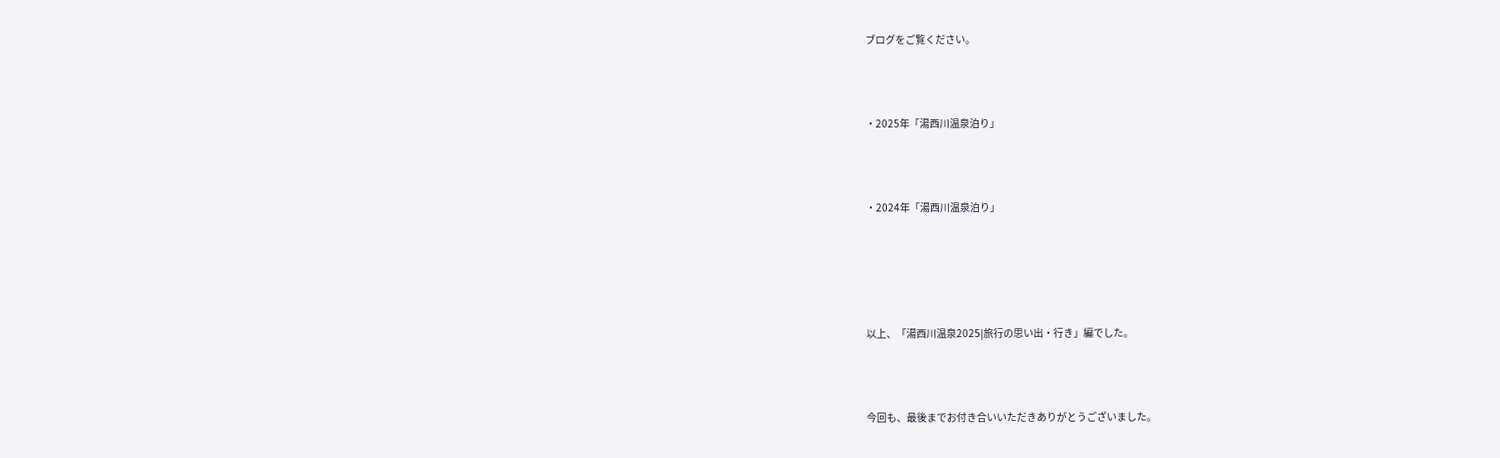ブログをご覧ください。



・2025年「湯西川温泉泊り」



・2024年「湯西川温泉泊り」





以上、「湯西川温泉2025|旅行の思い出・行き」編でした。



今回も、最後までお付き合いいただきありがとうございました。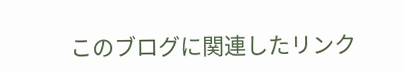このブログに関連したリンク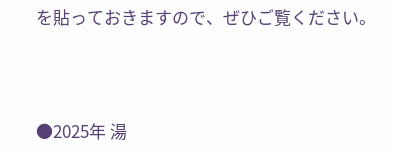を貼っておきますので、ぜひご覧ください。



●2025年 湯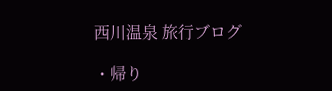西川温泉 旅行ブログ

・帰り